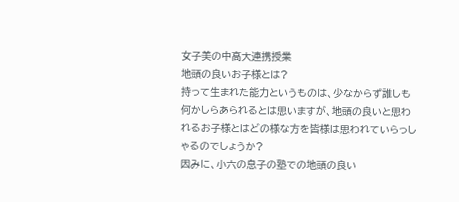女子美の中高大連携授業
地頭の良いお子様とは?
持って生まれた能力というものは、少なからず誰しも何かしらあられるとは思いますが、地頭の良いと思われるお子様とはどの様な方を皆様は思われていらっしゃるのでしょうか?
因みに、小六の息子の塾での地頭の良い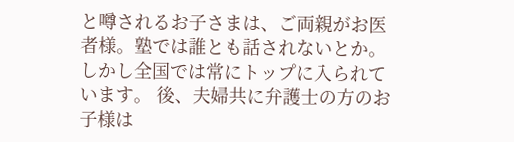と噂されるお子さまは、ご両親がお医者様。塾では誰とも話されないとか。しかし全国では常にトップに入られています。 後、夫婦共に弁護士の方のお子様は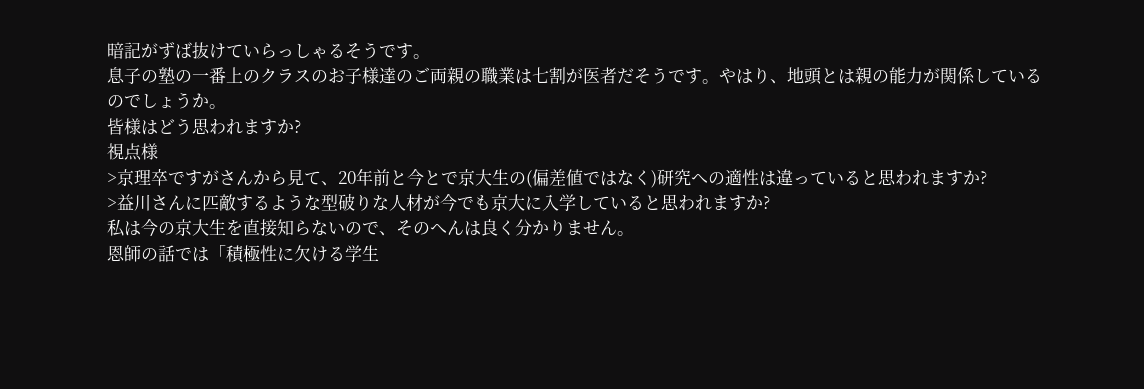暗記がずば抜けていらっしゃるそうです。
息子の塾の一番上のクラスのお子様達のご両親の職業は七割が医者だそうです。やはり、地頭とは親の能力が関係しているのでしょうか。
皆様はどう思われますか?
視点様
>京理卒ですがさんから見て、20年前と今とで京大生の(偏差値ではなく)研究への適性は違っていると思われますか?
>益川さんに匹敵するような型破りな人材が今でも京大に入学していると思われますか?
私は今の京大生を直接知らないので、そのへんは良く分かりません。
恩師の話では「積極性に欠ける学生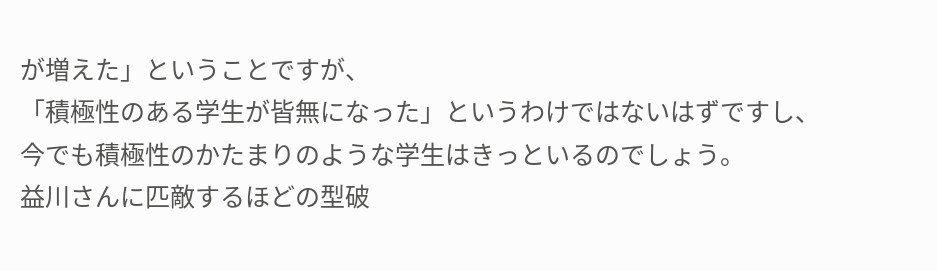が増えた」ということですが、
「積極性のある学生が皆無になった」というわけではないはずですし、
今でも積極性のかたまりのような学生はきっといるのでしょう。
益川さんに匹敵するほどの型破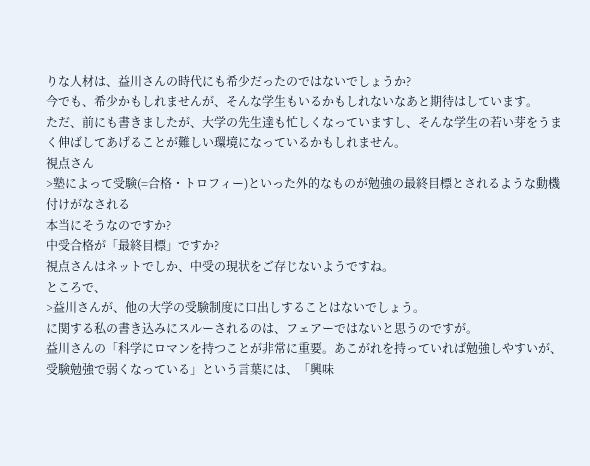りな人材は、益川さんの時代にも希少だったのではないでしょうか?
今でも、希少かもしれませんが、そんな学生もいるかもしれないなあと期待はしています。
ただ、前にも書きましたが、大学の先生達も忙しくなっていますし、そんな学生の若い芽をうまく伸ばしてあげることが難しい環境になっているかもしれません。
視点さん
>塾によって受験(=合格・トロフィー)といった外的なものが勉強の最終目標とされるような動機付けがなされる
本当にそうなのですか?
中受合格が「最終目標」ですか?
視点さんはネットでしか、中受の現状をご存じないようですね。
ところで、
>益川さんが、他の大学の受験制度に口出しすることはないでしょう。
に関する私の書き込みにスルーされるのは、フェアーではないと思うのですが。
益川さんの「科学にロマンを持つことが非常に重要。あこがれを持っていれば勉強しやすいが、受験勉強で弱くなっている」という言葉には、「興味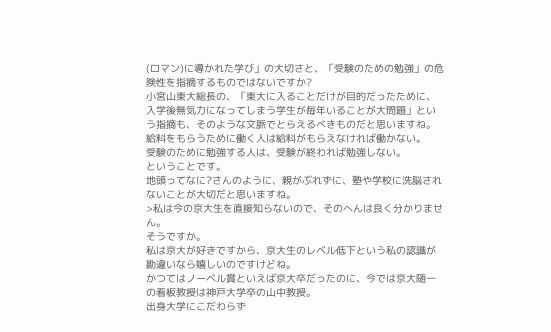(ロマン)に導かれた学び」の大切さと、「受験のための勉強」の危険性を指摘するものではないですか?
小宮山東大総長の、「東大に入ることだけが目的だったために、入学後無気力になってしまう学生が毎年いることが大問題」という指摘も、そのような文脈でとらえるべきものだと思いますね。
給料をもらうために働く人は給料がもらえなければ働かない。
受験のために勉強する人は、受験が終われば勉強しない。
ということです。
地頭ってなに?さんのように、親がぶれずに、塾や学校に洗脳されないことが大切だと思いますね。
>私は今の京大生を直接知らないので、そのへんは良く分かりません。
そうですか。
私は京大が好きですから、京大生のレベル低下という私の認識が勘違いなら嬉しいのですけどね。
かつてはノーベル賞といえば京大卒だったのに、今では京大随一の看板教授は神戸大学卒の山中教授。
出身大学にこだわらず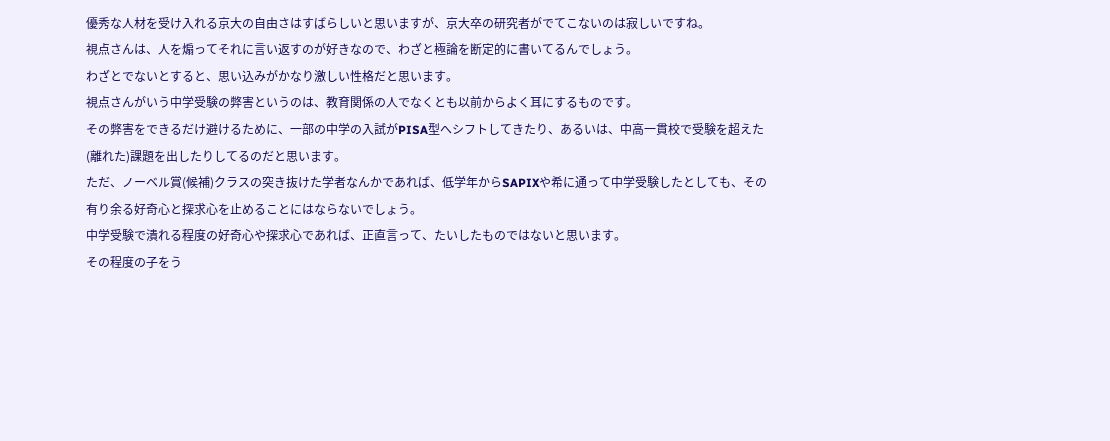優秀な人材を受け入れる京大の自由さはすばらしいと思いますが、京大卒の研究者がでてこないのは寂しいですね。
視点さんは、人を煽ってそれに言い返すのが好きなので、わざと極論を断定的に書いてるんでしょう。
わざとでないとすると、思い込みがかなり激しい性格だと思います。
視点さんがいう中学受験の弊害というのは、教育関係の人でなくとも以前からよく耳にするものです。
その弊害をできるだけ避けるために、一部の中学の入試がPISA型へシフトしてきたり、あるいは、中高一貫校で受験を超えた(離れた)課題を出したりしてるのだと思います。
ただ、ノーベル賞(候補)クラスの突き抜けた学者なんかであれば、低学年からSAPIXや希に通って中学受験したとしても、その有り余る好奇心と探求心を止めることにはならないでしょう。
中学受験で潰れる程度の好奇心や探求心であれば、正直言って、たいしたものではないと思います。
その程度の子をう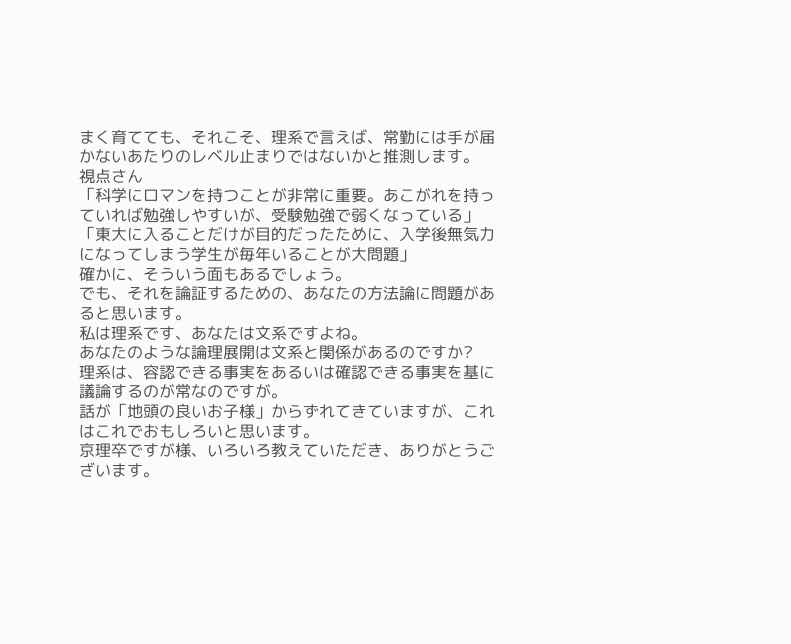まく育てても、それこそ、理系で言えば、常勤には手が届かないあたりのレベル止まりではないかと推測します。
視点さん
「科学にロマンを持つことが非常に重要。あこがれを持っていれば勉強しやすいが、受験勉強で弱くなっている」
「東大に入ることだけが目的だったために、入学後無気力になってしまう学生が毎年いることが大問題」
確かに、そういう面もあるでしょう。
でも、それを論証するための、あなたの方法論に問題があると思います。
私は理系です、あなたは文系ですよね。
あなたのような論理展開は文系と関係があるのですか?
理系は、容認できる事実をあるいは確認できる事実を基に議論するのが常なのですが。
話が「地頭の良いお子様」からずれてきていますが、これはこれでおもしろいと思います。
京理卒ですが様、いろいろ教えていただき、ありがとうございます。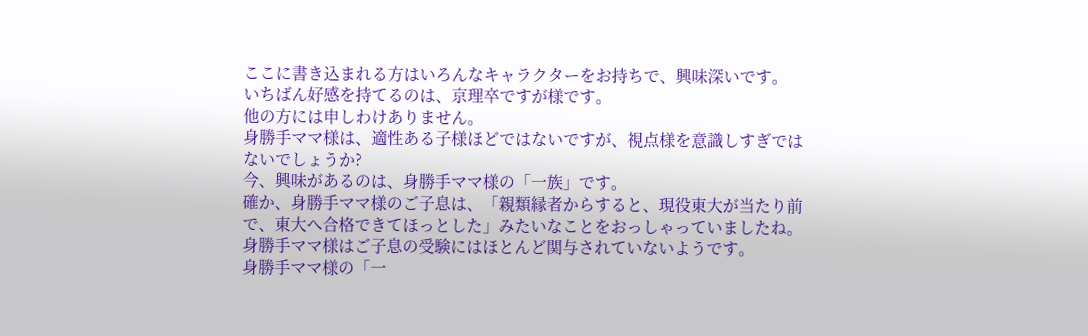ここに書き込まれる方はいろんなキャラクターをお持ちで、興味深いです。
いちばん好感を持てるのは、京理卒ですが様です。
他の方には申しわけありません。
身勝手ママ様は、適性ある子様ほどではないですが、視点様を意識しすぎではないでしょうか?
今、興味があるのは、身勝手ママ様の「一族」です。
確か、身勝手ママ様のご子息は、「親類縁者からすると、現役東大が当たり前で、東大へ合格できてほっとした」みたいなことをおっしゃっていましたね。
身勝手ママ様はご子息の受験にはほとんど関与されていないようです。
身勝手ママ様の「一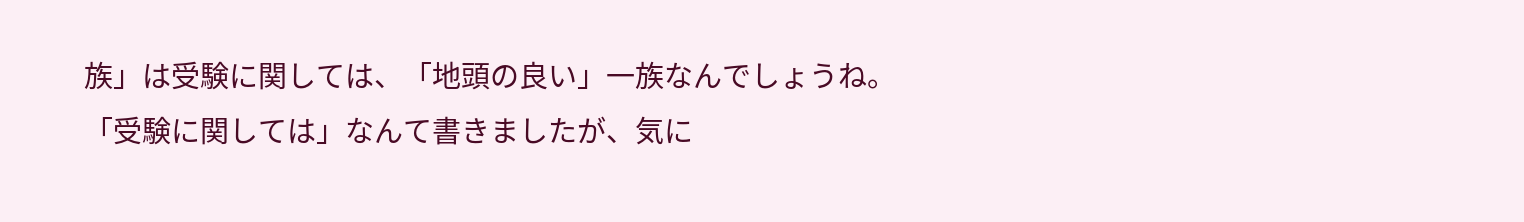族」は受験に関しては、「地頭の良い」一族なんでしょうね。
「受験に関しては」なんて書きましたが、気に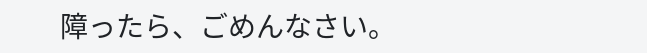障ったら、ごめんなさい。